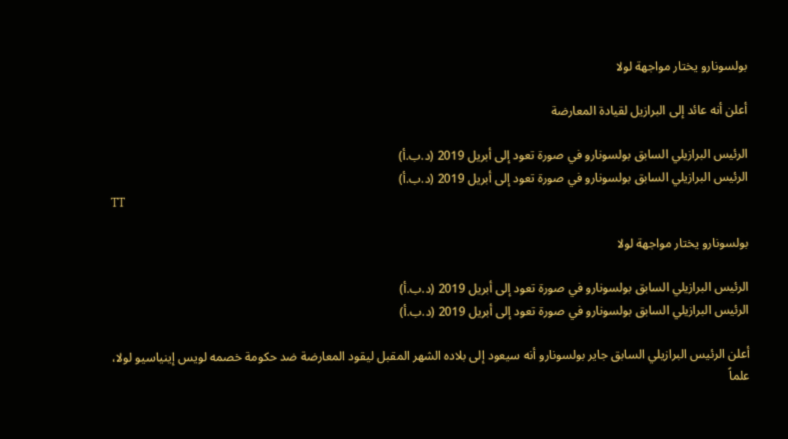بولسونارو يختار مواجهة لولا

أعلن أنه عائد إلى البرازيل لقيادة المعارضة

الرئيس البرازيلي السابق بولسونارو في صورة تعود إلى أبريل 2019 (د.ب.أ)
الرئيس البرازيلي السابق بولسونارو في صورة تعود إلى أبريل 2019 (د.ب.أ)
TT

بولسونارو يختار مواجهة لولا

الرئيس البرازيلي السابق بولسونارو في صورة تعود إلى أبريل 2019 (د.ب.أ)
الرئيس البرازيلي السابق بولسونارو في صورة تعود إلى أبريل 2019 (د.ب.أ)

أعلن الرئيس البرازيلي السابق جاير بولسونارو أنه سيعود إلى بلاده الشهر المقبل ليقود المعارضة ضد حكومة خصمه لويس إينياسيو لولا، علماً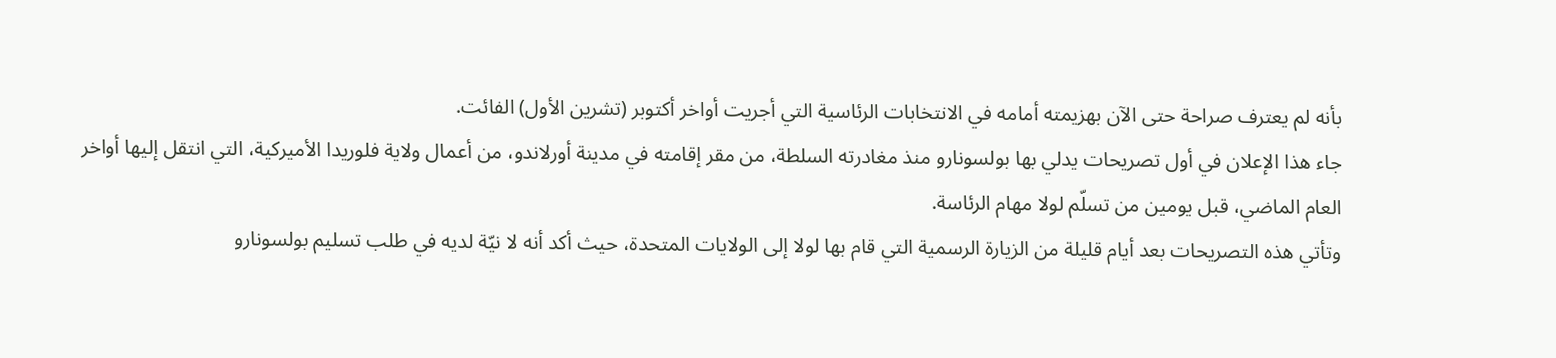بأنه لم يعترف صراحة حتى الآن بهزيمته أمامه في الانتخابات الرئاسية التي أجريت أواخر أكتوبر (تشرين الأول) الفائت.
جاء هذا الإعلان في أول تصريحات يدلي بها بولسونارو منذ مغادرته السلطة، من مقر إقامته في مدينة أورلاندو، من أعمال ولاية فلوريدا الأميركية، التي انتقل إليها أواخر العام الماضي، قبل يومين من تسلّم لولا مهام الرئاسة.
وتأتي هذه التصريحات بعد أيام قليلة من الزيارة الرسمية التي قام بها لولا إلى الولايات المتحدة، حيث أكد أنه لا نيّة لديه في طلب تسليم بولسونارو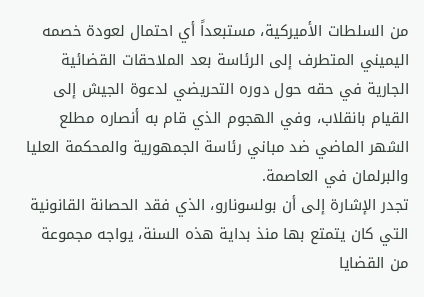من السلطات الأميركية، مستبعداً أي احتمال لعودة خصمه اليميني المتطرف إلى الرئاسة بعد الملاحقات القضائية الجارية في حقه حول دوره التحريضي لدعوة الجيش إلى القيام بانقلاب، وفي الهجوم الذي قام به أنصاره مطلع الشهر الماضي ضد مباني رئاسة الجمهورية والمحكمة العليا والبرلمان في العاصمة.
تجدر الإشارة إلى أن بولسونارو، الذي فقد الحصانة القانونية التي كان يتمتع بها منذ بداية هذه السنة، يواجه مجموعة من القضايا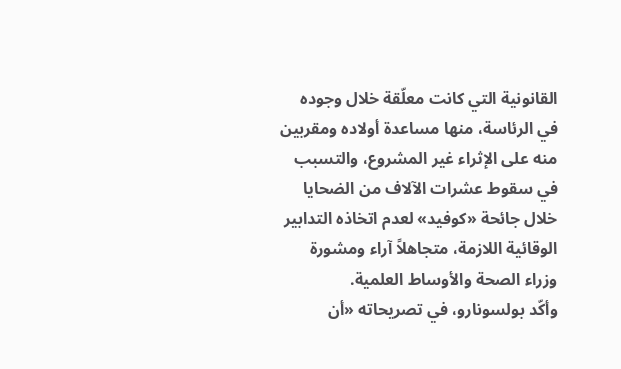القانونية التي كانت معلّقة خلال وجوده في الرئاسة، منها مساعدة أولاده ومقربين منه على الإثراء غير المشروع، والتسبب في سقوط عشرات الآلاف من الضحايا خلال جائحة «كوفيد» لعدم اتخاذه التدابير الوقائية اللازمة، متجاهلاً آراء ومشورة وزراء الصحة والأوساط العلمية.
وأكّد بولسونارو، في تصريحاته «أن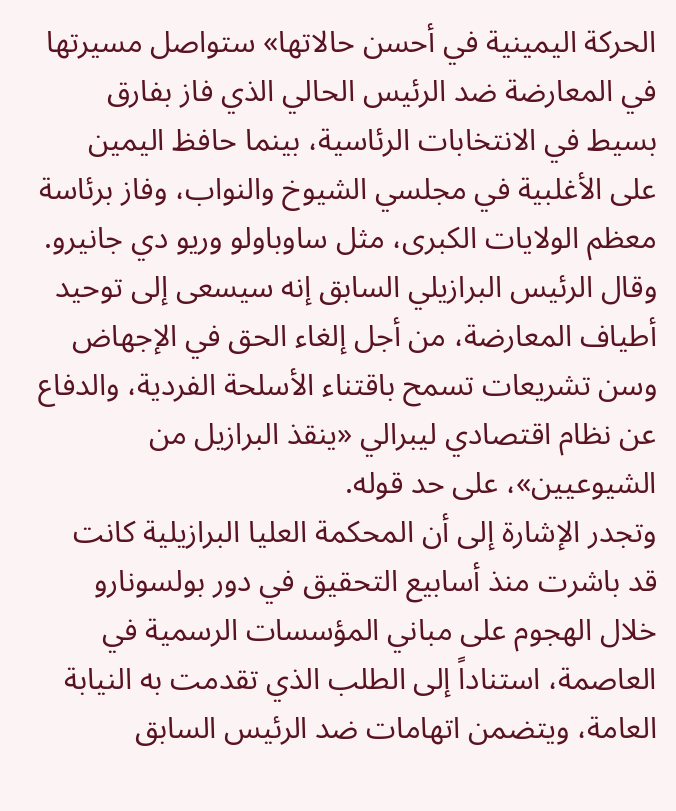الحركة اليمينية في أحسن حالاتها» ستواصل مسيرتها في المعارضة ضد الرئيس الحالي الذي فاز بفارق بسيط في الانتخابات الرئاسية، بينما حافظ اليمين على الأغلبية في مجلسي الشيوخ والنواب، وفاز برئاسة معظم الولايات الكبرى، مثل ساوباولو وريو دي جانيرو.
وقال الرئيس البرازيلي السابق إنه سيسعى إلى توحيد أطياف المعارضة، من أجل إلغاء الحق في الإجهاض وسن تشريعات تسمح باقتناء الأسلحة الفردية، والدفاع عن نظام اقتصادي ليبرالي «ينقذ البرازيل من الشيوعيين»، على حد قوله.
وتجدر الإشارة إلى أن المحكمة العليا البرازيلية كانت قد باشرت منذ أسابيع التحقيق في دور بولسونارو خلال الهجوم على مباني المؤسسات الرسمية في العاصمة، استناداً إلى الطلب الذي تقدمت به النيابة العامة، ويتضمن اتهامات ضد الرئيس السابق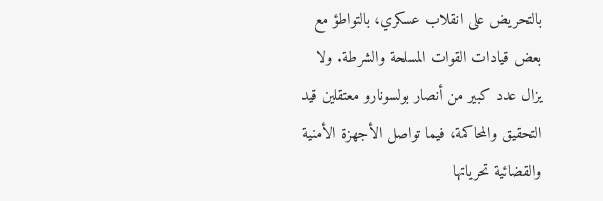بالتحريض على انقلاب عسكري، بالتواطؤ مع بعض قيادات القوات المسلحة والشرطة. ولا يزال عدد كبير من أنصار بولسونارو معتقلين قيد التحقيق والمحاكمة، فيما تواصل الأجهزة الأمنية والقضائية تحرياتها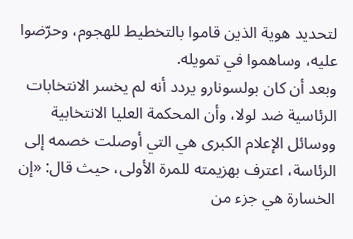لتحديد هوية الذين قاموا بالتخطيط للهجوم، وحرّضوا عليه، وساهموا في تمويله.
وبعد أن كان بولسونارو يردد أنه لم يخسر الانتخابات الرئاسية ضد لولا، وأن المحكمة العليا الانتخابية ووسائل الإعلام الكبرى هي التي أوصلت خصمه إلى الرئاسة، اعترف بهزيمته للمرة الأولى، حيث قال: «إن الخسارة هي جزء من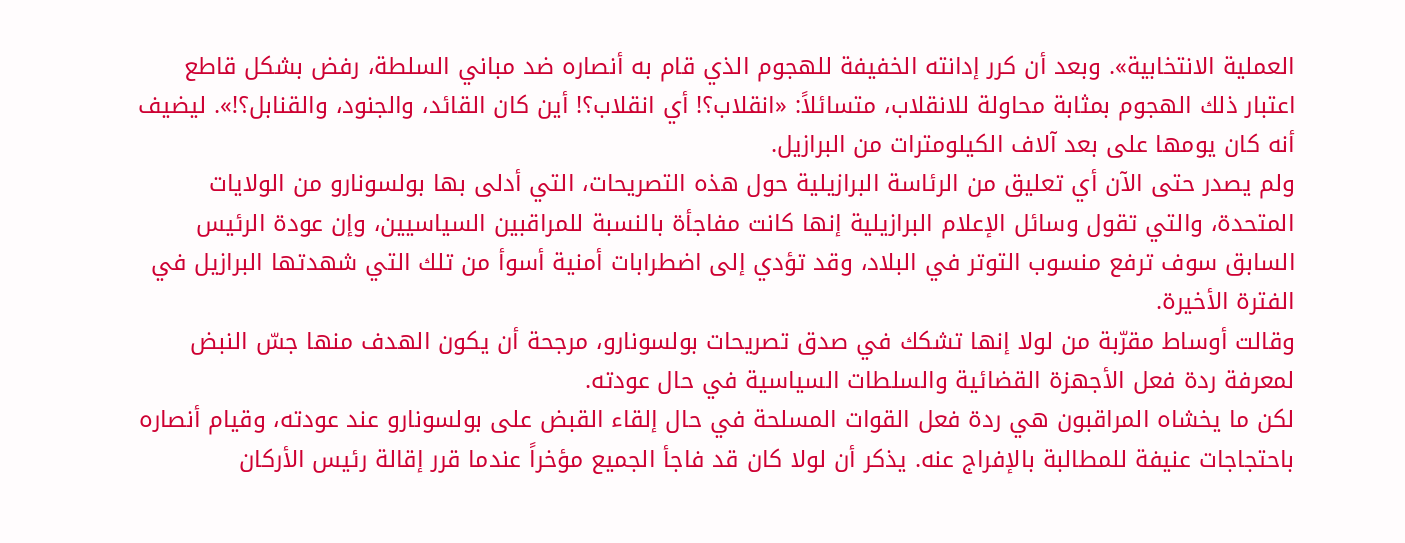العملية الانتخابية». وبعد أن كرر إدانته الخفيفة للهجوم الذي قام به أنصاره ضد مباني السلطة، رفض بشكل قاطع اعتبار ذلك الهجوم بمثابة محاولة للانقلاب، متسائلاً: «انقلاب؟! أي انقلاب؟! أين كان القائد، والجنود، والقنابل؟!». ليضيف أنه كان يومها على بعد آلاف الكيلومترات من البرازيل.
ولم يصدر حتى الآن أي تعليق من الرئاسة البرازيلية حول هذه التصريحات، التي أدلى بها بولسونارو من الولايات المتحدة، والتي تقول وسائل الإعلام البرازيلية إنها كانت مفاجأة بالنسبة للمراقبين السياسيين، وإن عودة الرئيس السابق سوف ترفع منسوب التوتر في البلاد، وقد تؤدي إلى اضطرابات أمنية أسوأ من تلك التي شهدتها البرازيل في الفترة الأخيرة.
وقالت أوساط مقرّبة من لولا إنها تشكك في صدق تصريحات بولسونارو، مرجحة أن يكون الهدف منها جسّ النبض لمعرفة ردة فعل الأجهزة القضائية والسلطات السياسية في حال عودته.
لكن ما يخشاه المراقبون هي ردة فعل القوات المسلحة في حال إلقاء القبض على بولسونارو عند عودته، وقيام أنصاره باحتجاجات عنيفة للمطالبة بالإفراج عنه. يذكر أن لولا كان قد فاجأ الجميع مؤخراً عندما قرر إقالة رئيس الأركان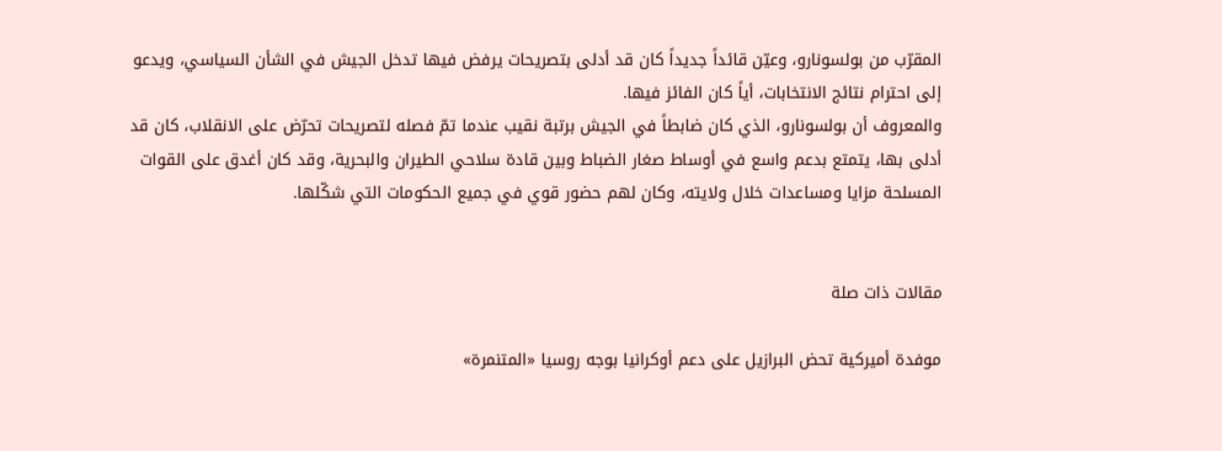المقرّب من بولسونارو، وعيّن قائداً جديداً كان قد أدلى بتصريحات يرفض فيها تدخل الجيش في الشأن السياسي، ويدعو إلى احترام نتائج الانتخابات، أياً كان الفائز فيها.
والمعروف أن بولسونارو، الذي كان ضابطاً في الجيش برتبة نقيب عندما تمّ فصله لتصريحات تحرّض على الانقلاب، كان قد أدلى بها، يتمتع بدعم واسع في أوساط صغار الضباط وبين قادة سلاحي الطيران والبحرية، وقد كان أغدق على القوات المسلحة مزايا ومساعدات خلال ولايته، وكان لهم حضور قوي في جميع الحكومات التي شكّلها.


مقالات ذات صلة

موفدة أميركية تحض البرازيل على دعم أوكرانيا بوجه روسيا «المتنمرة»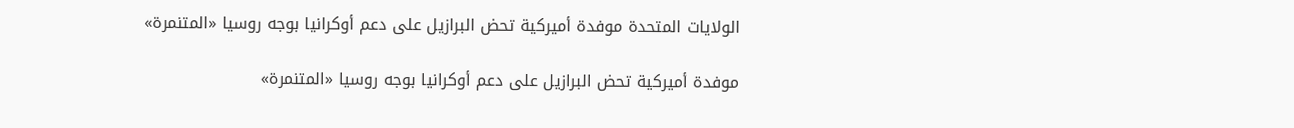الولايات المتحدة موفدة أميركية تحض البرازيل على دعم أوكرانيا بوجه روسيا «المتنمرة»

موفدة أميركية تحض البرازيل على دعم أوكرانيا بوجه روسيا «المتنمرة»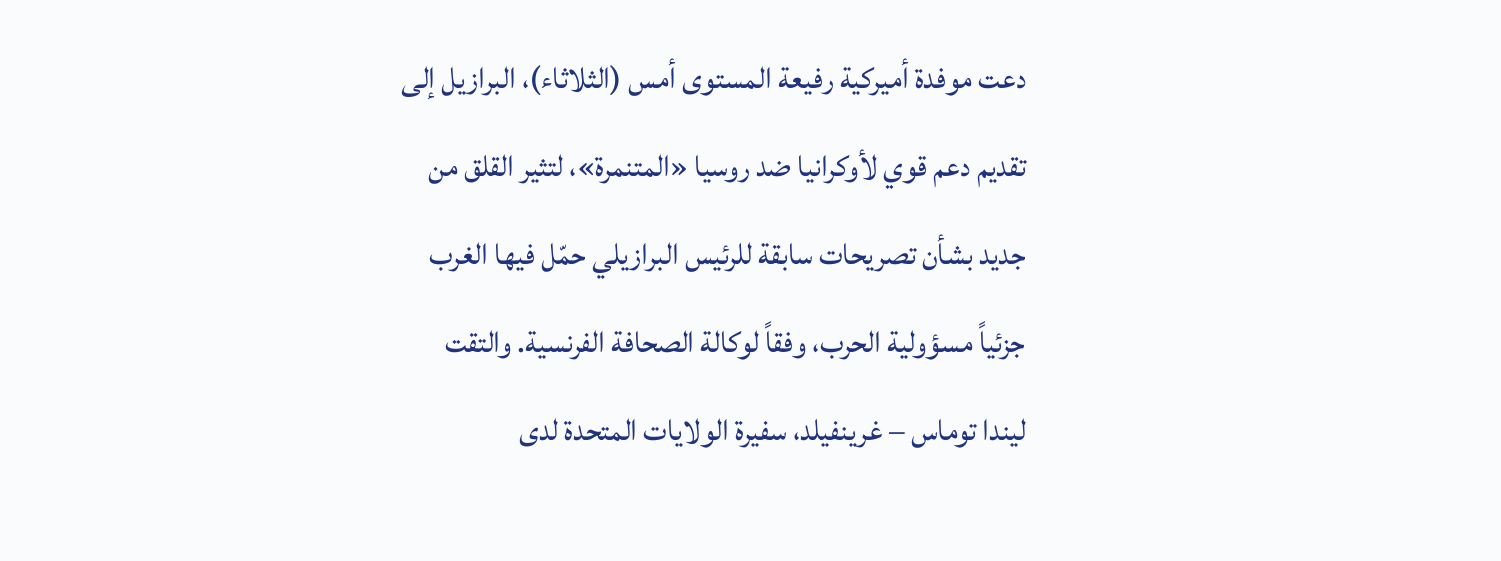دعت موفدة أميركية رفيعة المستوى أمس (الثلاثاء)، البرازيل إلى تقديم دعم قوي لأوكرانيا ضد روسيا «المتنمرة»، لتثير القلق من جديد بشأن تصريحات سابقة للرئيس البرازيلي حمّل فيها الغرب جزئياً مسؤولية الحرب، وفقاً لوكالة الصحافة الفرنسية. والتقت ليندا توماس – غرينفيلد، سفيرة الولايات المتحدة لدى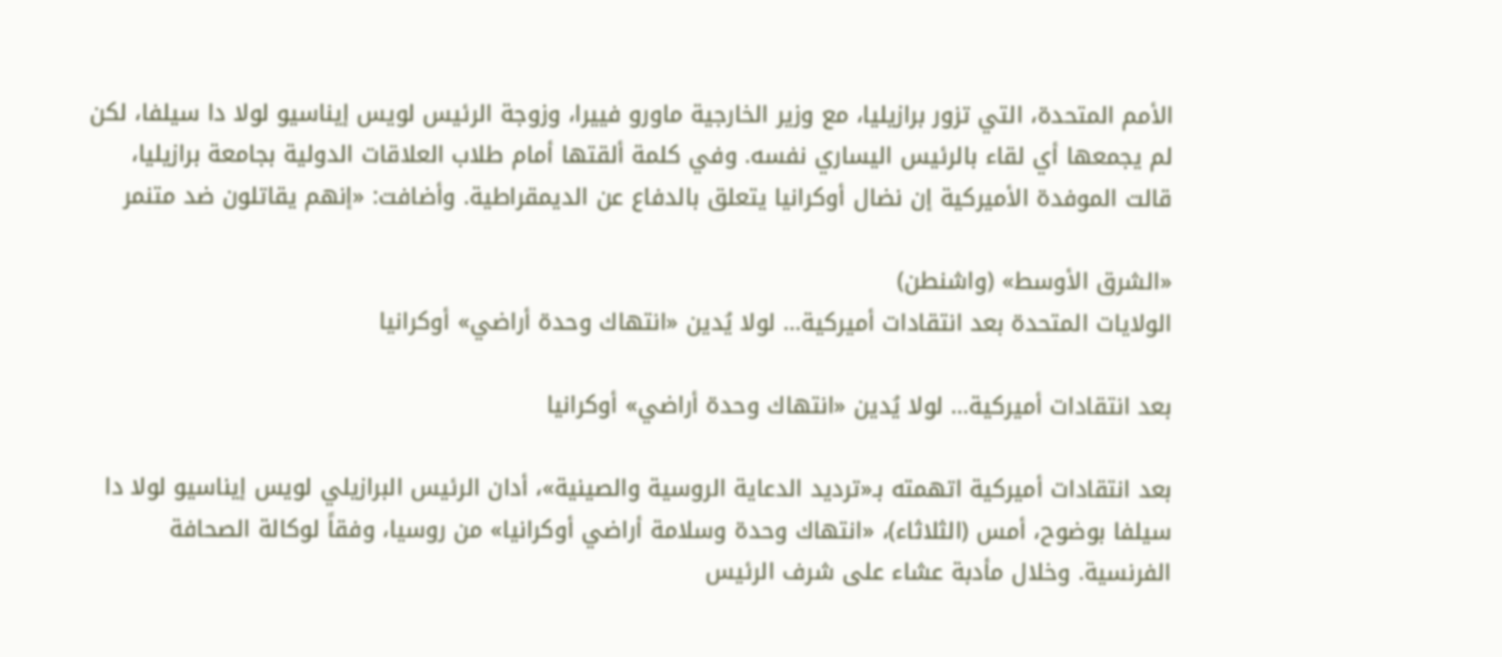الأمم المتحدة، التي تزور برازيليا، مع وزير الخارجية ماورو فييرا، وزوجة الرئيس لويس إيناسيو لولا دا سيلفا، لكن لم يجمعها أي لقاء بالرئيس اليساري نفسه. وفي كلمة ألقتها أمام طلاب العلاقات الدولية بجامعة برازيليا، قالت الموفدة الأميركية إن نضال أوكرانيا يتعلق بالدفاع عن الديمقراطية. وأضافت: «إنهم يقاتلون ضد متنمر

«الشرق الأوسط» (واشنطن)
الولايات المتحدة بعد انتقادات أميركية... لولا يُدين «انتهاك وحدة أراضي» أوكرانيا

بعد انتقادات أميركية... لولا يُدين «انتهاك وحدة أراضي» أوكرانيا

بعد انتقادات أميركية اتهمته بـ«ترديد الدعاية الروسية والصينية»، أدان الرئيس البرازيلي لويس إيناسيو لولا دا سيلفا بوضوح، أمس (الثلاثاء)، «انتهاك وحدة وسلامة أراضي أوكرانيا» من روسيا، وفقاً لوكالة الصحافة الفرنسية. وخلال مأدبة عشاء على شرف الرئيس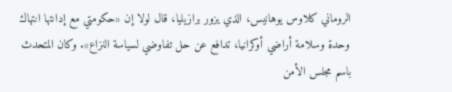الروماني كلاوس يوهانيس، الذي يزور برازيليا، قال لولا إن «حكومتي مع إدانتها انتهاك وحدة وسلامة أراضي أوكرانيا، تدافع عن حل تفاوضي لسياسة النزاع». وكان المتحدث باسم مجلس الأمن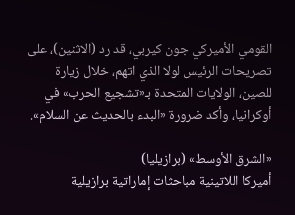القومي الأميركي جون كيربي، قد رد (الاثنين)، على تصريحات الرئيس لولا الذي اتهم، خلال زيارة للصين، الولايات المتحدة بـ«تشجيع الحرب» في أوكرانيا، وأكد ضرورة «البدء بالحديث عن السلام».

«الشرق الأوسط» (برازيليا)
أميركا اللاتينية مباحثات إماراتية برازيلية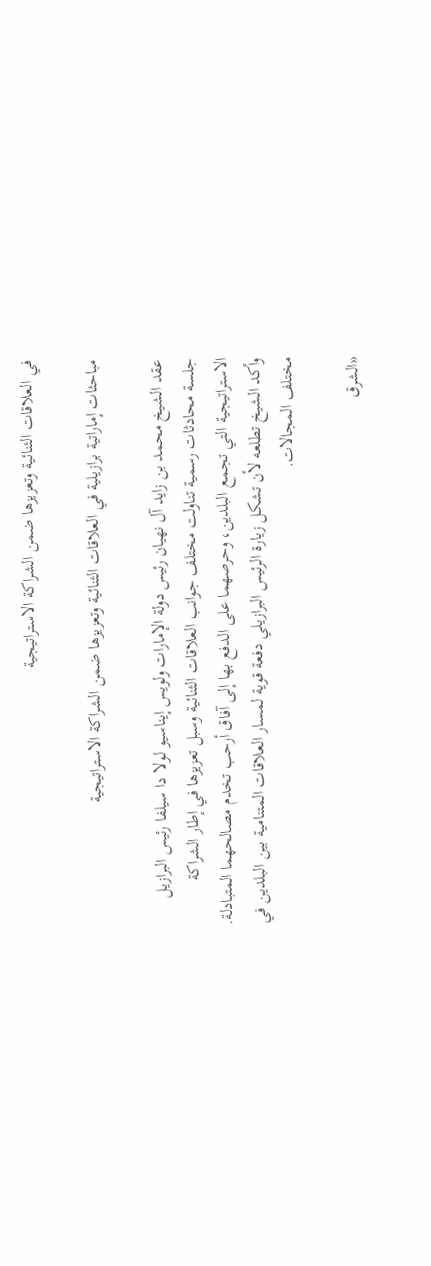في العلاقات الثنائية وتعزيزها ضمن الشراكة الاستراتيجية

مباحثات إماراتية برازيلية في العلاقات الثنائية وتعزيزها ضمن الشراكة الاستراتيجية

عقد الشيخ محمد بن زايد آل نهيان رئيس دولة الإمارات ولويس إيناسيو لولا دا سيلفا رئيس البرازيل جلسة محادثات رسمية تناولت مختلف جوانب العلاقات الثنائية وسبل تعزيزها في إطار الشراكة الاستراتيجية التي تجمع البلدين، وحرصهما على الدفع بها إلى آفاق أرحب تخدم مصالحهما المتبادلة. وأكد الشيخ تطلعه لأن تشكل زيارة الرئيس البرازيلي دفعة قوية لمسار العلاقات المتنامية بين البلدين في مختلف المجالات.

«الشرق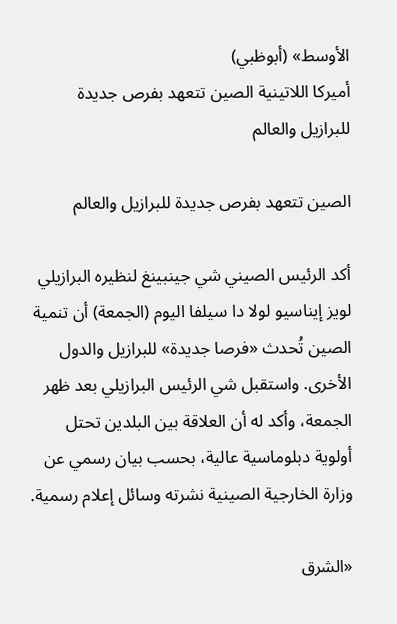الأوسط» (أبوظبي)
أميركا اللاتينية الصين تتعهد بفرص جديدة للبرازيل والعالم

الصين تتعهد بفرص جديدة للبرازيل والعالم

أكد الرئيس الصيني شي جينبينغ لنظيره البرازيلي لويز إيناسيو لولا دا سيلفا اليوم (الجمعة) أن تنمية الصين تُحدث «فرصا جديدة» للبرازيل والدول الأخرى. واستقبل شي الرئيس البرازيلي بعد ظهر الجمعة، وأكد له أن العلاقة بين البلدين تحتل أولوية دبلوماسية عالية، بحسب بيان رسمي عن وزارة الخارجية الصينية نشرته وسائل إعلام رسمية.

«الشرق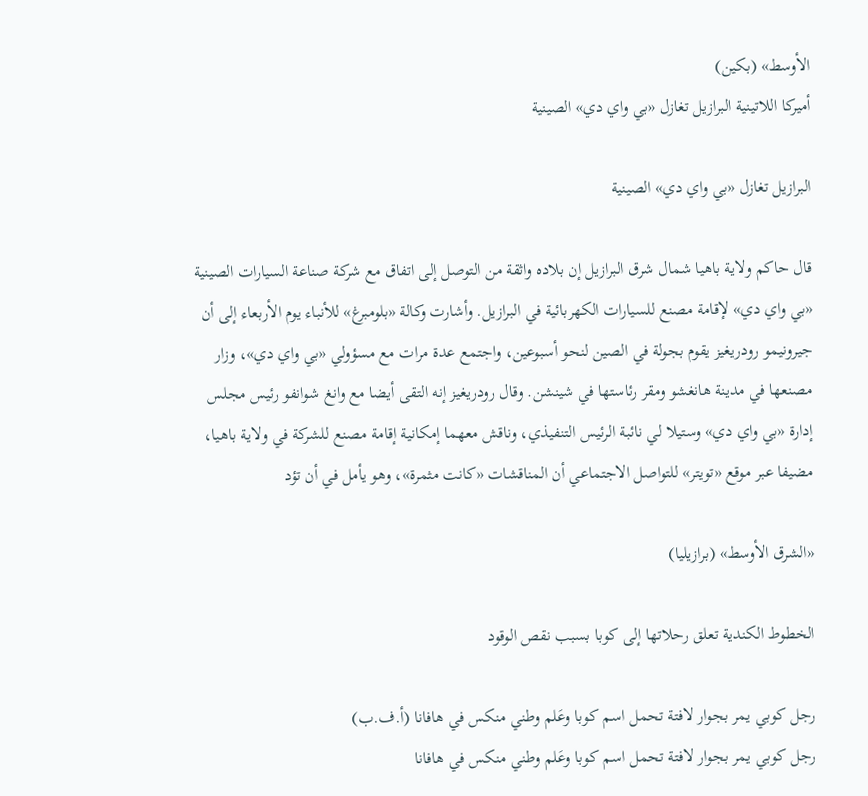الأوسط» (بكين)
أميركا اللاتينية البرازيل تغازل «بي واي دي» الصينية

البرازيل تغازل «بي واي دي» الصينية

قال حاكم ولاية باهيا شمال شرق البرازيل إن بلاده واثقة من التوصل إلى اتفاق مع شركة صناعة السيارات الصينية «بي واي دي» لإقامة مصنع للسيارات الكهربائية في البرازيل. وأشارت وكالة «بلومبرغ» للأنباء يوم الأربعاء إلى أن جيرونيمو رودريغيز يقوم بجولة في الصين لنحو أسبوعين، واجتمع عدة مرات مع مسؤولي «بي واي دي»، وزار مصنعها في مدينة هانغشو ومقر رئاستها في شينشن. وقال رودريغيز إنه التقى أيضا مع وانغ شوانفو رئيس مجلس إدارة «بي واي دي» وستيلا لي نائبة الرئيس التنفيذي، وناقش معهما إمكانية إقامة مصنع للشركة في ولاية باهيا، مضيفا عبر موقع «تويتر» للتواصل الاجتماعي أن المناقشات «كانت مثمرة»، وهو يأمل في أن تؤد

«الشرق الأوسط» (برازيليا)

الخطوط الكندية تعلق رحلاتها إلى كوبا بسبب نقص الوقود

رجل كوبي يمر بجوار لافتة تحمل اسم كوبا وعَلم وطني منكس في هافانا (أ.ف.ب)
رجل كوبي يمر بجوار لافتة تحمل اسم كوبا وعَلم وطني منكس في هافانا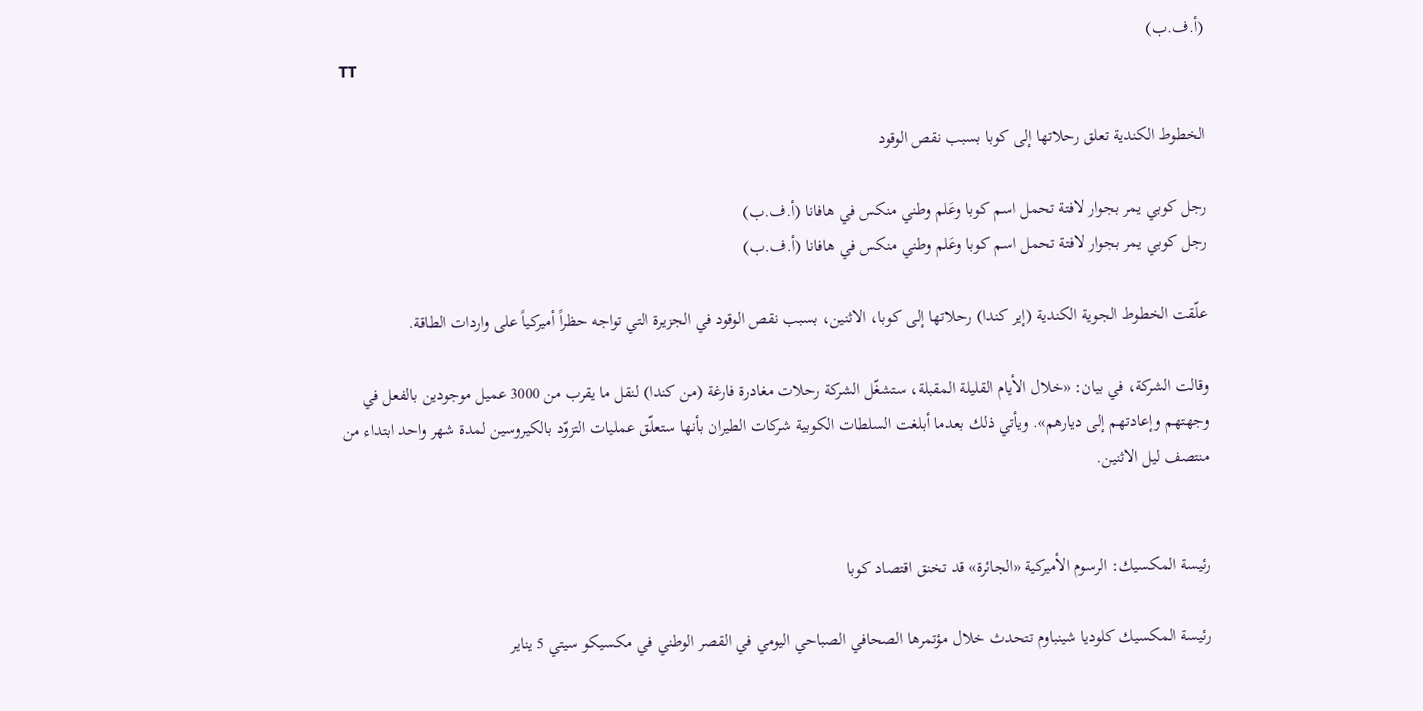(أ.ف.ب)
TT

الخطوط الكندية تعلق رحلاتها إلى كوبا بسبب نقص الوقود

رجل كوبي يمر بجوار لافتة تحمل اسم كوبا وعَلم وطني منكس في هافانا (أ.ف.ب)
رجل كوبي يمر بجوار لافتة تحمل اسم كوبا وعَلم وطني منكس في هافانا (أ.ف.ب)

علّقت الخطوط الجوية الكندية (إير كندا) رحلاتها إلى كوبا، الاثنين، بسبب نقص الوقود في الجزيرة التي تواجه حظراً أميركياً على واردات الطاقة.

وقالت الشركة، في بيان: «خلال الأيام القليلة المقبلة، ستشغّل الشركة رحلات مغادرة فارغة (من كندا) لنقل ما يقرب من 3000 عميل موجودين بالفعل في وجهتهم وإعادتهم إلى ديارهم». ويأتي ذلك بعدما أبلغت السلطات الكوبية شركات الطيران بأنها ستعلّق عمليات التزوّد بالكيروسين لمدة شهر واحد ابتداء من منتصف ليل الاثنين.


رئيسة المكسيك: الرسوم الأميركية «الجائرة» قد تخنق اقتصاد كوبا

رئيسة المكسيك كلوديا شينباوم تتحدث خلال مؤتمرها الصحافي الصباحي اليومي في القصر الوطني في مكسيكو سيتي 5 يناير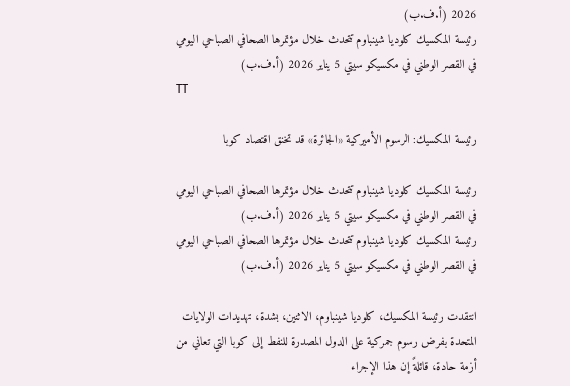2026 (أ.ف.ب)
رئيسة المكسيك كلوديا شينباوم تتحدث خلال مؤتمرها الصحافي الصباحي اليومي في القصر الوطني في مكسيكو سيتي 5 يناير 2026 (أ.ف.ب)
TT

رئيسة المكسيك: الرسوم الأميركية «الجائرة» قد تخنق اقتصاد كوبا

رئيسة المكسيك كلوديا شينباوم تتحدث خلال مؤتمرها الصحافي الصباحي اليومي في القصر الوطني في مكسيكو سيتي 5 يناير 2026 (أ.ف.ب)
رئيسة المكسيك كلوديا شينباوم تتحدث خلال مؤتمرها الصحافي الصباحي اليومي في القصر الوطني في مكسيكو سيتي 5 يناير 2026 (أ.ف.ب)

انتقدت رئيسة المكسيك، كلوديا شينباوم، الاثنين، بشدة، تهديدات الولايات المتحدة بفرض رسوم جمركية على الدول المصدرة للنفط إلى كوبا التي تعاني من أزمة حادة، قائلةً إن هذا الإجراء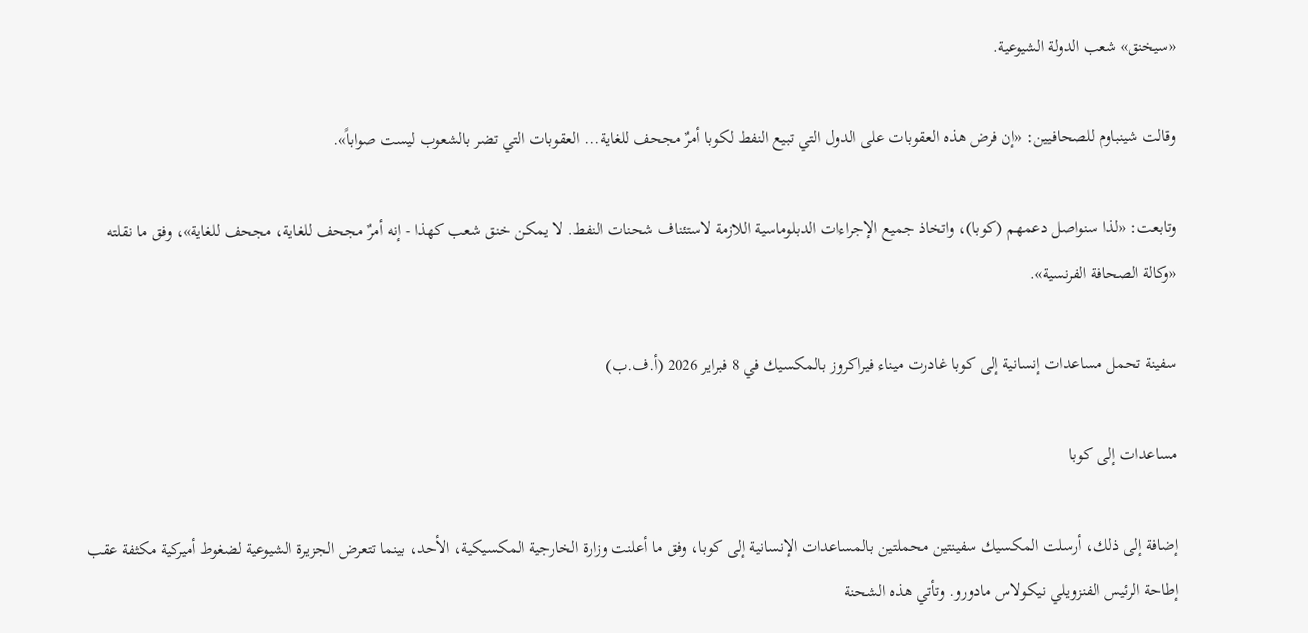«سيخنق» شعب الدولة الشيوعية.

وقالت شينباوم للصحافيين: «إن فرض هذه العقوبات على الدول التي تبيع النفط لكوبا أمرٌ مجحف للغاية... العقوبات التي تضر بالشعوب ليست صواباً».

وتابعت: «لذا سنواصل دعمهم (كوبا)، واتخاذ جميع الإجراءات الدبلوماسية اللازمة لاستئناف شحنات النفط. لا يمكن خنق شعب كهذا - إنه أمرٌ مجحف للغاية، مجحف للغاية»، وفق ما نقلته «وكالة الصحافة الفرنسية».

سفينة تحمل مساعدات إنسانية إلى كوبا غادرت ميناء فيراكروز بالمكسيك في 8 فبراير 2026 (أ.ف.ب)

مساعدات إلى كوبا

إضافة إلى ذلك، أرسلت المكسيك سفينتين محملتين بالمساعدات الإنسانية إلى كوبا، وفق ما أعلنت وزارة الخارجية المكسيكية، الأحد، بينما تتعرض الجزيرة الشيوعية لضغوط أميركية مكثفة عقب إطاحة الرئيس الفنزويلي نيكولاس مادورو. وتأتي هذه الشحنة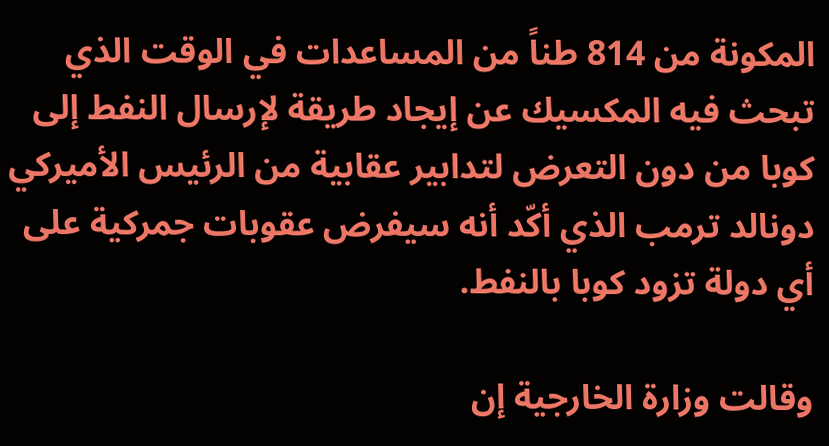المكونة من 814 طناً من المساعدات في الوقت الذي تبحث فيه المكسيك عن إيجاد طريقة لإرسال النفط إلى كوبا من دون التعرض لتدابير عقابية من الرئيس الأميركي دونالد ترمب الذي أكّد أنه سيفرض عقوبات جمركية على أي دولة تزود كوبا بالنفط.

وقالت وزارة الخارجية إن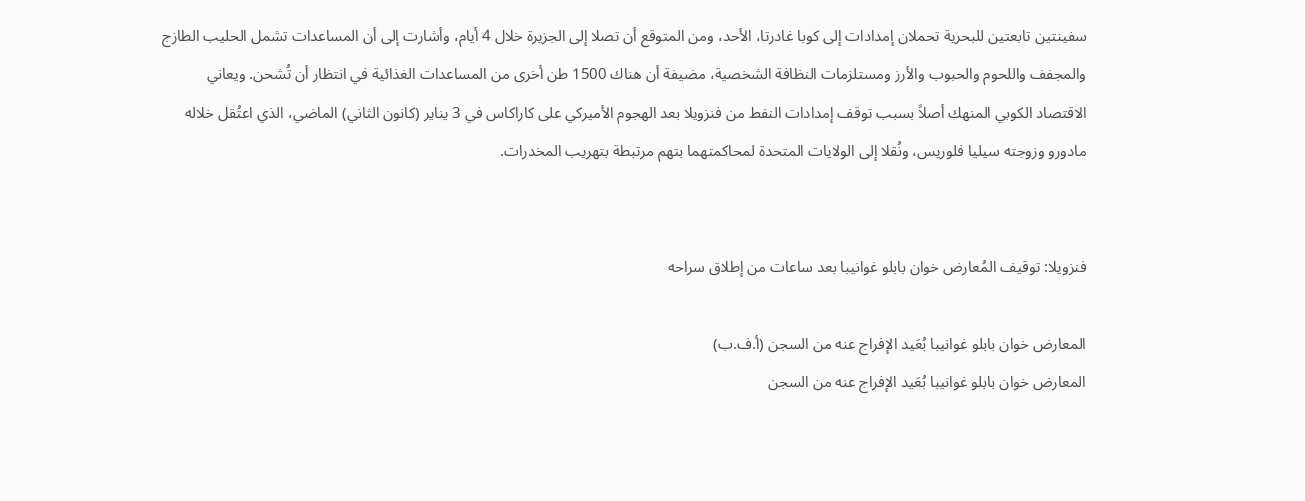سفينتين تابعتين للبحرية تحملان إمدادات إلى كوبا غادرتا، الأحد، ومن المتوقع أن تصلا إلى الجزيرة خلال 4 أيام، وأشارت إلى أن المساعدات تشمل الحليب الطازج والمجفف واللحوم والحبوب والأرز ومستلزمات النظافة الشخصية، مضيفة أن هناك 1500 طن أخرى من المساعدات الغذائية في انتظار أن تُشحن. ويعاني الاقتصاد الكوبي المنهك أصلاً بسبب توقف إمدادات النفط من فنزويلا بعد الهجوم الأميركي على كاراكاس في 3 يناير (كانون الثاني) الماضي، الذي اعتُقل خلاله مادورو وزوجته سيليا فلوريس، ونُقلا إلى الولايات المتحدة لمحاكمتهما بتهم مرتبطة بتهريب المخدرات.


فنزويلا: توقيف المُعارض خوان بابلو غوانيبا بعد ساعات من إطلاق سراحه

المعارض خوان بابلو غوانيبا بُعَيد الإفراج عنه من السجن (أ.ف.ب)
المعارض خوان بابلو غوانيبا بُعَيد الإفراج عنه من السجن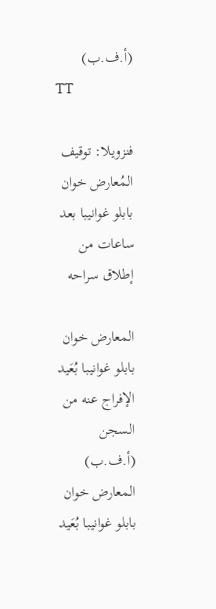(أ.ف.ب)
TT

فنزويلا: توقيف المُعارض خوان بابلو غوانيبا بعد ساعات من إطلاق سراحه

المعارض خوان بابلو غوانيبا بُعَيد الإفراج عنه من السجن (أ.ف.ب)
المعارض خوان بابلو غوانيبا بُعَيد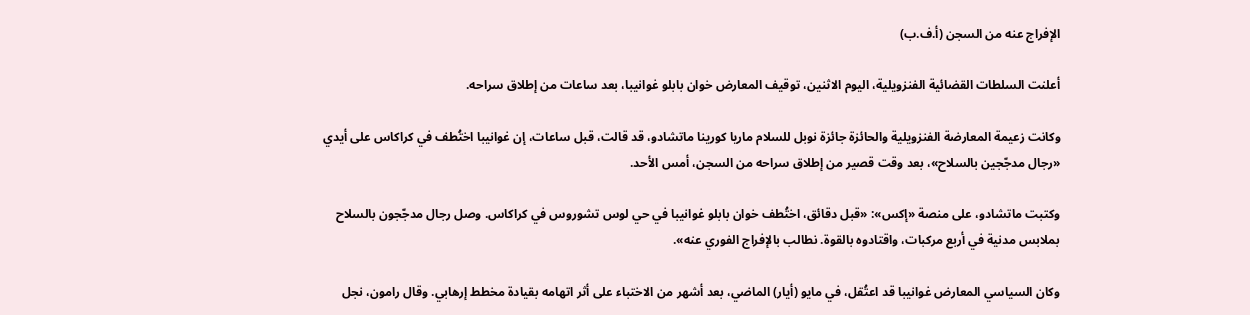الإفراج عنه من السجن (أ.ف.ب)

أعلنت السلطات القضائية الفنزويلية، اليوم الاثنين، توقيف المعارض خوان بابلو غوانيبا، بعد ساعات من إطلاق سراحه.

وكانت زعيمة المعارضة الفنزويلية والحائزة جائزة نوبل للسلام ماريا كورينا ماتشادو، قد قالت، قبل ساعات، إن غوانيبا اختُطف في كراكاس على أيدي «رجال مدجّجين بالسلاح»، بعد وقت قصير من إطلاق سراحه من السجن، أمس الأحد.

وكتبت ماتشادو، على منصة «إكس»: «قبل دقائق، اختُطف خوان بابلو غوانيبا في حي لوس تشوروس في كراكاس. وصل رجال مدجّجون بالسلاح بملابس مدنية في أربع مركبات، واقتادوه بالقوة. نطالب بالإفراج الفوري عنه».

وكان السياسي المعارض ‌غوانيبا قد ‌اعتُقل، في مايو ‌(أيار) الماضي، بعد أشهر من ‌الاختباء على أثر اتهامه بقيادة مخطط إرهابي. وقال رامون، نجل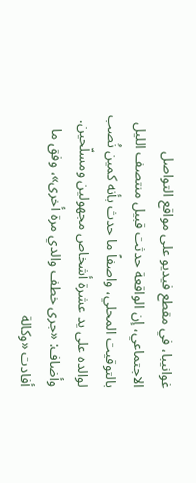غوانيبا، في مقطع فيديو على مواقع التواصل الاجتماعي، إن الواقعة حدثت قبيل منتصف الليل بالتوقيت المحلي، واصفاً ما حدث بأنه كمين نُصب لوالده على يد عشرة أشخاص ‌مجهولين ومسلّحين. وأضاف: «جرى خطف والدي مرة أخرى»، وفق ما أفادت «وكالة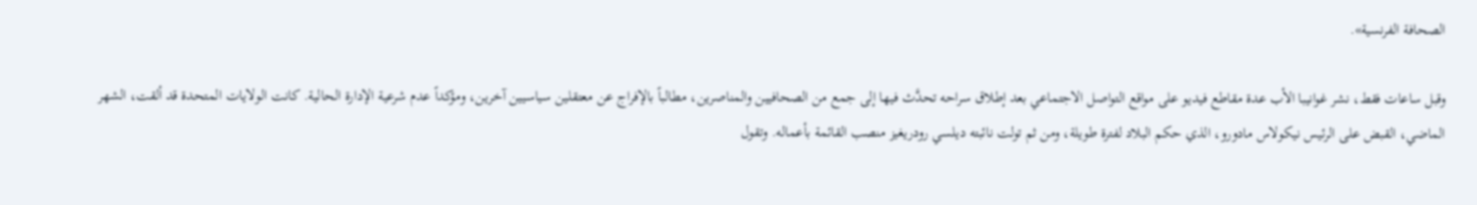الصحافة الفرنسية».

وقبل ساعات فقط، نشر غوانيبا الأب عدة مقاطع فيديو على مواقع التواصل الاجتماعي بعد إطلاق سراحه تحدَّث فيها إلى جمع من الصحافيين والمناصرين، مطالباً بالإفراج عن معتقلين سياسيين آخرين، ومؤكداً عدم شرعية الإدارة الحالية. كانت الولايات المتحدة قد ألقت، الشهر الماضي، القبض على الرئيس نيكولاس مادورو، الذي حكم البلاد لفترة طويلة، ومن ثم تولت نائبته ديلسي رودريغيز منصب القائمة بأعماله. وتقول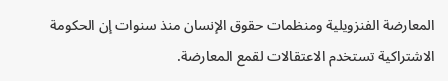المعارضة الفنزويلية ومنظمات حقوق الإنسان منذ سنوات إن الحكومة الاشتراكية تستخدم الاعتقالات لقمع المعارضة.